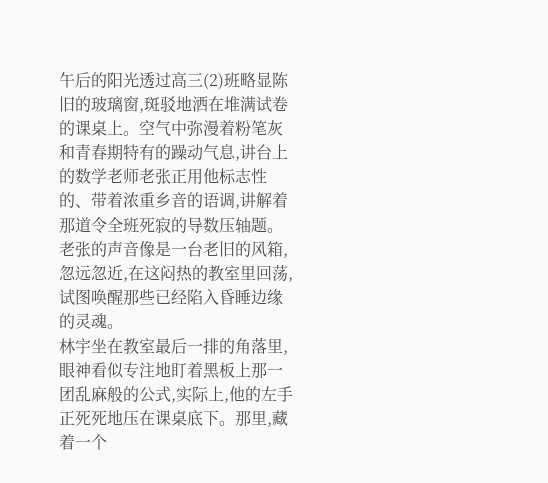午后的阳光透过高三(2)班略显陈旧的玻璃窗,斑驳地洒在堆满试卷的课桌上。空气中弥漫着粉笔灰和青春期特有的躁动气息,讲台上的数学老师老张正用他标志性的、带着浓重乡音的语调,讲解着那道令全班死寂的导数压轴题。老张的声音像是一台老旧的风箱,忽远忽近,在这闷热的教室里回荡,试图唤醒那些已经陷入昏睡边缘的灵魂。
林宇坐在教室最后一排的角落里,眼神看似专注地盯着黑板上那一团乱麻般的公式,实际上,他的左手正死死地压在课桌底下。那里,藏着一个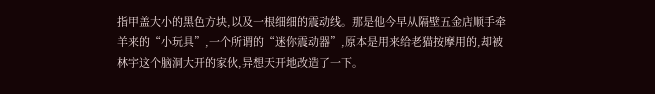指甲盖大小的黑色方块,以及一根细细的震动线。那是他今早从隔壁五金店顺手牵羊来的“小玩具”,一个所谓的“迷你震动器”,原本是用来给老猫按摩用的,却被林宇这个脑洞大开的家伙,异想天开地改造了一下。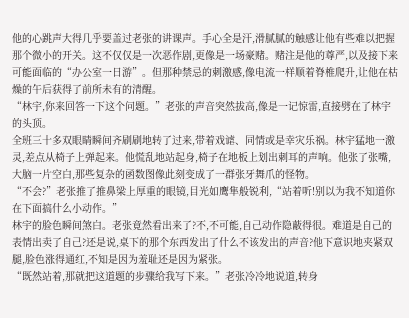他的心跳声大得几乎要盖过老张的讲课声。手心全是汗,滑腻腻的触感让他有些难以把握那个微小的开关。这不仅仅是一次恶作剧,更像是一场豪赌。赌注是他的尊严,以及接下来可能面临的“办公室一日游”。但那种禁忌的刺激感,像电流一样顺着脊椎爬升,让他在枯燥的午后获得了前所未有的清醒。
“林宇,你来回答一下这个问题。”老张的声音突然拔高,像是一记惊雷,直接劈在了林宇的头顶。
全班三十多双眼睛瞬间齐刷刷地转了过来,带着戏谑、同情或是幸灾乐祸。林宇猛地一激灵,差点从椅子上弹起来。他慌乱地站起身,椅子在地板上划出刺耳的声响。他张了张嘴,大脑一片空白,那些复杂的函数图像此刻变成了一群张牙舞爪的怪物。
“不会?”老张推了推鼻梁上厚重的眼镜,目光如鹰隼般锐利,“站着听!别以为我不知道你在下面搞什么小动作。”
林宇的脸色瞬间煞白。老张竟然看出来了?不,不可能,自己动作隐蔽得很。难道是自己的表情出卖了自己?还是说,桌下的那个东西发出了什么不该发出的声音?他下意识地夹紧双腿,脸色涨得通红,不知是因为羞耻还是因为紧张。
“既然站着,那就把这道题的步骤给我写下来。”老张冷冷地说道,转身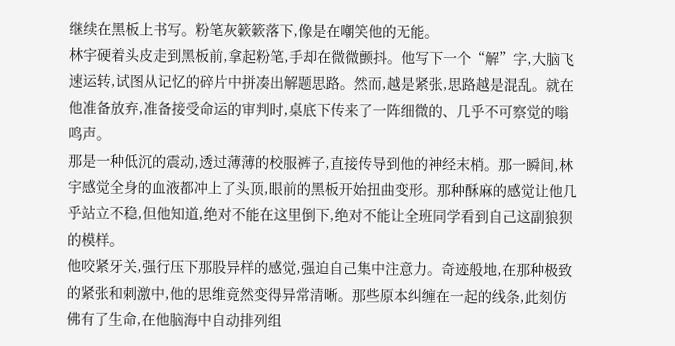继续在黑板上书写。粉笔灰簌簌落下,像是在嘲笑他的无能。
林宇硬着头皮走到黑板前,拿起粉笔,手却在微微颤抖。他写下一个“解”字,大脑飞速运转,试图从记忆的碎片中拼凑出解题思路。然而,越是紧张,思路越是混乱。就在他准备放弃,准备接受命运的审判时,桌底下传来了一阵细微的、几乎不可察觉的嗡鸣声。
那是一种低沉的震动,透过薄薄的校服裤子,直接传导到他的神经末梢。那一瞬间,林宇感觉全身的血液都冲上了头顶,眼前的黑板开始扭曲变形。那种酥麻的感觉让他几乎站立不稳,但他知道,绝对不能在这里倒下,绝对不能让全班同学看到自己这副狼狈的模样。
他咬紧牙关,强行压下那股异样的感觉,强迫自己集中注意力。奇迹般地,在那种极致的紧张和刺激中,他的思维竟然变得异常清晰。那些原本纠缠在一起的线条,此刻仿佛有了生命,在他脑海中自动排列组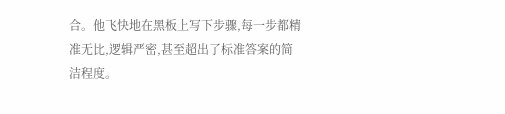合。他飞快地在黑板上写下步骤,每一步都精准无比,逻辑严密,甚至超出了标准答案的简洁程度。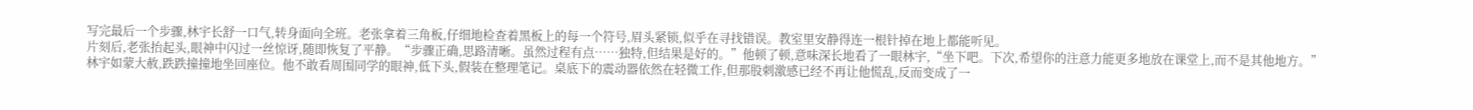写完最后一个步骤,林宇长舒一口气,转身面向全班。老张拿着三角板,仔细地检查着黑板上的每一个符号,眉头紧锁,似乎在寻找错误。教室里安静得连一根针掉在地上都能听见。
片刻后,老张抬起头,眼神中闪过一丝惊讶,随即恢复了平静。“步骤正确,思路清晰。虽然过程有点……独特,但结果是好的。”他顿了顿,意味深长地看了一眼林宇,“坐下吧。下次,希望你的注意力能更多地放在课堂上,而不是其他地方。”
林宇如蒙大赦,跌跌撞撞地坐回座位。他不敢看周围同学的眼神,低下头,假装在整理笔记。桌底下的震动器依然在轻微工作,但那股刺激感已经不再让他慌乱,反而变成了一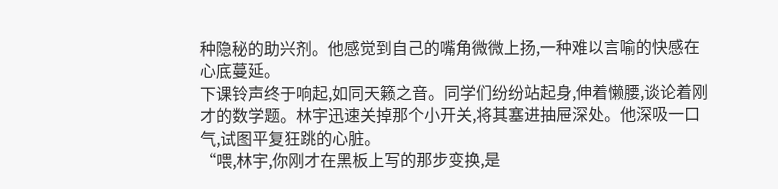种隐秘的助兴剂。他感觉到自己的嘴角微微上扬,一种难以言喻的快感在心底蔓延。
下课铃声终于响起,如同天籁之音。同学们纷纷站起身,伸着懒腰,谈论着刚才的数学题。林宇迅速关掉那个小开关,将其塞进抽屉深处。他深吸一口气,试图平复狂跳的心脏。
“喂,林宇,你刚才在黑板上写的那步变换,是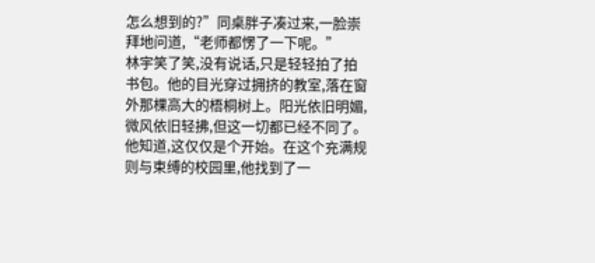怎么想到的?”同桌胖子凑过来,一脸崇拜地问道,“老师都愣了一下呢。”
林宇笑了笑,没有说话,只是轻轻拍了拍书包。他的目光穿过拥挤的教室,落在窗外那棵高大的梧桐树上。阳光依旧明媚,微风依旧轻拂,但这一切都已经不同了。他知道,这仅仅是个开始。在这个充满规则与束缚的校园里,他找到了一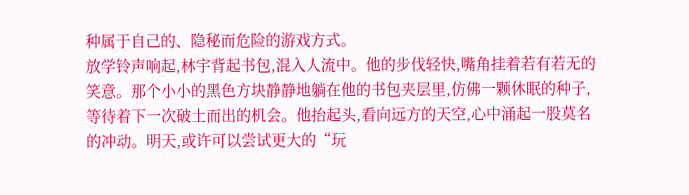种属于自己的、隐秘而危险的游戏方式。
放学铃声响起,林宇背起书包,混入人流中。他的步伐轻快,嘴角挂着若有若无的笑意。那个小小的黑色方块静静地躺在他的书包夹层里,仿佛一颗休眠的种子,等待着下一次破土而出的机会。他抬起头,看向远方的天空,心中涌起一股莫名的冲动。明天,或许可以尝试更大的“玩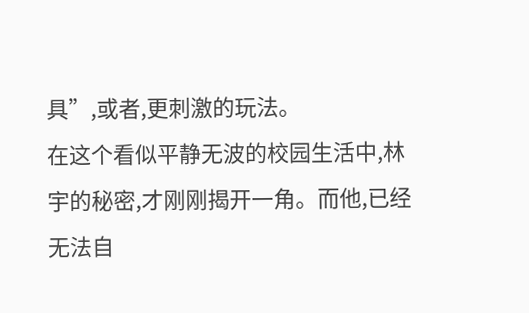具”,或者,更刺激的玩法。
在这个看似平静无波的校园生活中,林宇的秘密,才刚刚揭开一角。而他,已经无法自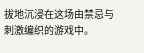拔地沉浸在这场由禁忌与刺激编织的游戏中。